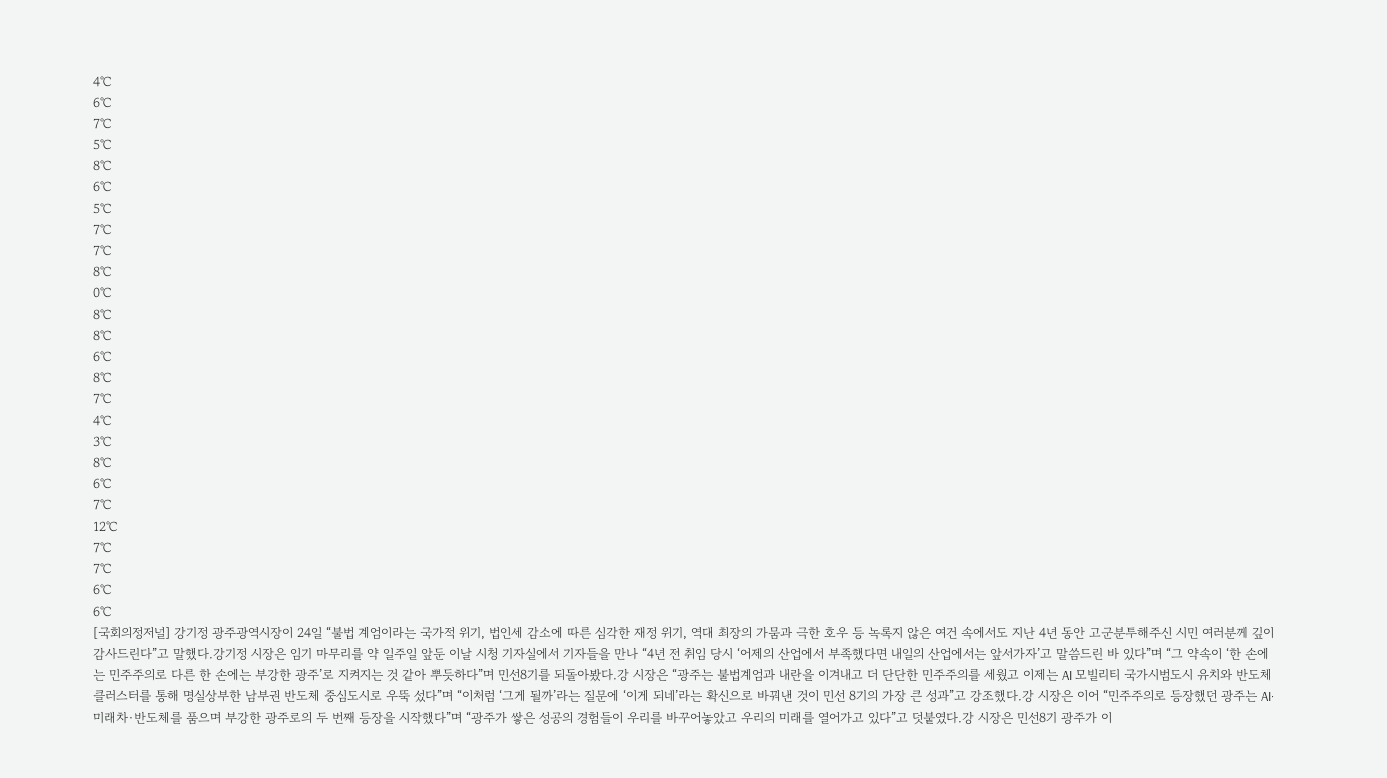4℃
6℃
7℃
5℃
8℃
6℃
5℃
7℃
7℃
8℃
0℃
8℃
8℃
6℃
8℃
7℃
4℃
3℃
8℃
6℃
7℃
12℃
7℃
7℃
6℃
6℃
[국회의정저널] 강기정 광주광역시장이 24일 “불법 계엄이라는 국가적 위기, 법인세 감소에 따른 심각한 재정 위기, 역대 최장의 가뭄과 극한 호우 등 녹록지 않은 여건 속에서도 지난 4년 동안 고군분투해주신 시민 여러분께 깊이 감사드린다”고 말했다.강기정 시장은 임기 마무리를 약 일주일 앞둔 이날 시청 기자실에서 기자들을 만나 “4년 전 취임 당시 ‘어제의 산업에서 부족했다면 내일의 산업에서는 앞서가자’고 말씀드린 바 있다”며 “그 약속이 ‘한 손에는 민주주의로 다른 한 손에는 부강한 광주’로 지켜지는 것 같아 뿌듯하다”며 민선8기를 되돌아봤다.강 시장은 “광주는 불법계엄과 내란을 이겨내고 더 단단한 민주주의를 세웠고 이제는 AI 모빌리티 국가시범도시 유치와 반도체 클러스터를 통해 명실상부한 남부권 반도체 중심도시로 우뚝 섰다”며 “이처럼 ‘그게 될까’라는 질문에 ‘이게 되네’라는 확신으로 바꿔낸 것이 민선 8기의 가장 큰 성과”고 강조했다.강 시장은 이어 “민주주의로 등장했던 광주는 AI·미래차·반도체를 품으며 부강한 광주로의 두 번째 등장을 시작했다”며 “광주가 쌓은 성공의 경험들이 우리를 바꾸어놓았고 우리의 미래를 열어가고 있다”고 덧붙였다.강 시장은 민선8기 광주가 이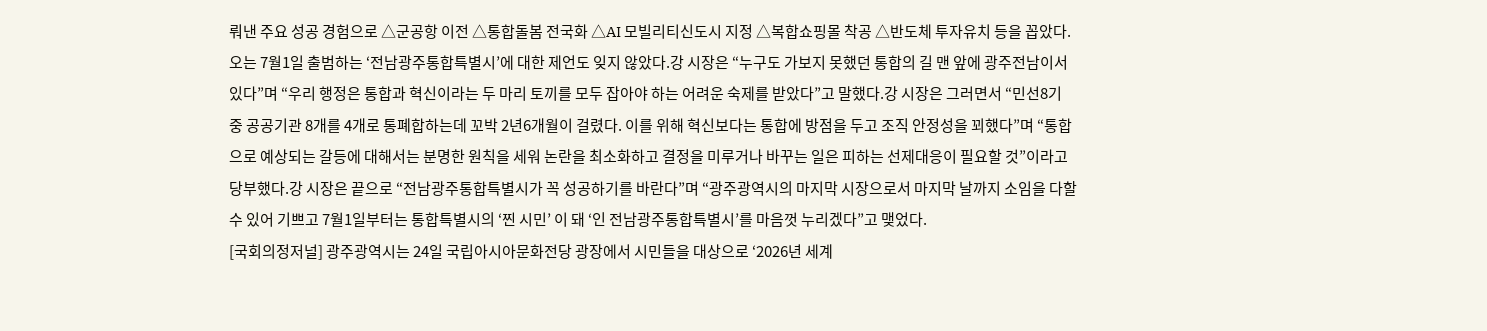뤄낸 주요 성공 경험으로 △군공항 이전 △통합돌봄 전국화 △AI 모빌리티신도시 지정 △복합쇼핑몰 착공 △반도체 투자유치 등을 꼽았다.오는 7월1일 출범하는 ‘전남광주통합특별시’에 대한 제언도 잊지 않았다.강 시장은 “누구도 가보지 못했던 통합의 길 맨 앞에 광주전남이서 있다”며 “우리 행정은 통합과 혁신이라는 두 마리 토끼를 모두 잡아야 하는 어려운 숙제를 받았다”고 말했다.강 시장은 그러면서 “민선8기 중 공공기관 8개를 4개로 통폐합하는데 꼬박 2년6개월이 걸렸다. 이를 위해 혁신보다는 통합에 방점을 두고 조직 안정성을 꾀했다”며 “통합으로 예상되는 갈등에 대해서는 분명한 원칙을 세워 논란을 최소화하고 결정을 미루거나 바꾸는 일은 피하는 선제대응이 필요할 것”이라고 당부했다.강 시장은 끝으로 “전남광주통합특별시가 꼭 성공하기를 바란다”며 “광주광역시의 마지막 시장으로서 마지막 날까지 소임을 다할 수 있어 기쁘고 7월1일부터는 통합특별시의 ‘찐 시민’ 이 돼 ‘인 전남광주통합특별시’를 마음껏 누리겠다”고 맺었다.
[국회의정저널] 광주광역시는 24일 국립아시아문화전당 광장에서 시민들을 대상으로 ‘2026년 세계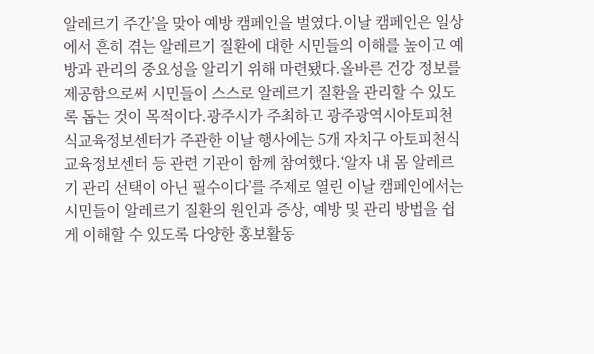알레르기 주간’을 맞아 예방 캠페인을 벌였다.이날 캠페인은 일상에서 흔히 겪는 알레르기 질환에 대한 시민들의 이해를 높이고 예방과 관리의 중요성을 알리기 위해 마련됐다.올바른 건강 정보를 제공함으로써 시민들이 스스로 알레르기 질환을 관리할 수 있도록 돕는 것이 목적이다.광주시가 주최하고 광주광역시아토피천식교육정보센터가 주관한 이날 행사에는 5개 자치구 아토피천식교육정보센터 등 관련 기관이 함께 참여했다.‘알자 내 몸 알레르기 관리 선택이 아닌 필수이다’를 주제로 열린 이날 캠페인에서는 시민들이 알레르기 질환의 원인과 증상, 예방 및 관리 방법을 쉽게 이해할 수 있도록 다양한 홍보활동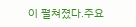이 펼쳐졌다.주요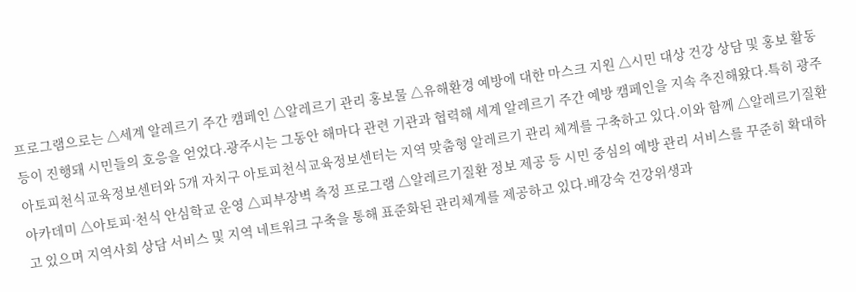프로그램으로는 △세계 알레르기 주간 캠페인 △알레르기 관리 홍보물 △유해환경 예방에 대한 마스크 지원 △시민 대상 건강 상담 및 홍보 활동 등이 진행돼 시민들의 호응을 얻었다.광주시는 그동안 해마다 관련 기관과 협력해 세계 알레르기 주간 예방 캠페인을 지속 추진해왔다.특히 광주아토피천식교육정보센터와 5개 자치구 아토피천식교육정보센터는 지역 맞춤형 알레르기 관리 체계를 구축하고 있다.이와 함께 △알레르기질환 아카데미 △아토피·천식 안심학교 운영 △피부장벽 측정 프로그램 △알레르기질환 정보 제공 등 시민 중심의 예방 관리 서비스를 꾸준히 확대하고 있으며 지역사회 상담 서비스 및 지역 네트워크 구축을 통해 표준화된 관리체계를 제공하고 있다.배강숙 건강위생과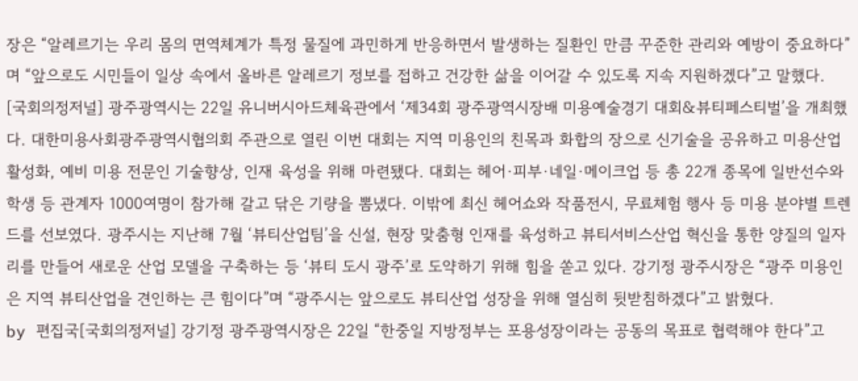장은 “알레르기는 우리 몸의 면역체계가 특정 물질에 과민하게 반응하면서 발생하는 질환인 만큼 꾸준한 관리와 예방이 중요하다”며 “앞으로도 시민들이 일상 속에서 올바른 알레르기 정보를 접하고 건강한 삶을 이어갈 수 있도록 지속 지원하겠다”고 말했다.
[국회의정저널] 광주광역시는 22일 유니버시아드체육관에서 ‘제34회 광주광역시장배 미용예술경기 대회&뷰티페스티벌’을 개최했다. 대한미용사회광주광역시협의회 주관으로 열린 이번 대회는 지역 미용인의 친목과 화합의 장으로 신기술을 공유하고 미용산업 활성화, 예비 미용 전문인 기술향상, 인재 육성을 위해 마련됐다. 대회는 헤어·피부·네일·메이크업 등 총 22개 종목에 일반선수와 학생 등 관계자 1000여명이 참가해 갈고 닦은 기량을 뽐냈다. 이밖에 최신 헤어쇼와 작품전시, 무료체험 행사 등 미용 분야별 트렌드를 선보였다. 광주시는 지난해 7월 ‘뷰티산업팀’을 신설, 현장 맞춤형 인재를 육성하고 뷰티서비스산업 혁신을 통한 양질의 일자리를 만들어 새로운 산업 모델을 구축하는 등 ‘뷰티 도시 광주’로 도약하기 위해 힘을 쏟고 있다. 강기정 광주시장은 “광주 미용인은 지역 뷰티산업을 견인하는 큰 힘이다”며 “광주시는 앞으로도 뷰티산업 성장을 위해 열심히 뒷받침하겠다”고 밝혔다.
by 편집국[국회의정저널] 강기정 광주광역시장은 22일 “한중일 지방정부는 포용성장이라는 공동의 목표로 협력해야 한다”고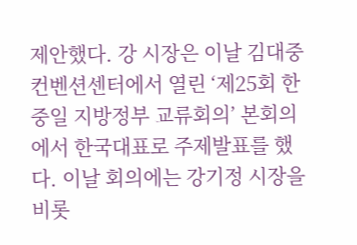제안했다. 강 시장은 이날 김대중컨벤션센터에서 열린 ‘제25회 한중일 지방정부 교류회의’ 본회의에서 한국대표로 주제발표를 했다. 이날 회의에는 강기정 시장을 비롯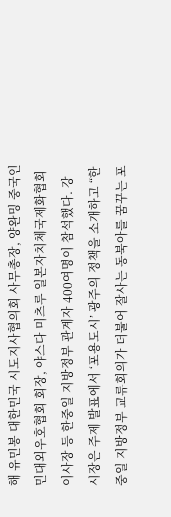해 유민봉 대한민국 시도지사협의회 사무총장, 양완밍 중국인민대외우호협회 회장, 야스다 미츠루 일본자치체국제화협회 이사장 등 한중일 지방정부 관계자 400여명이 참석했다. 강 시장은 주제 발표에서 ‘포용도시’ 광주의 정책을 소개하고 “한중일 지방정부 교류회의가 더불어 잘사는 동북아를 꿈꾸는 포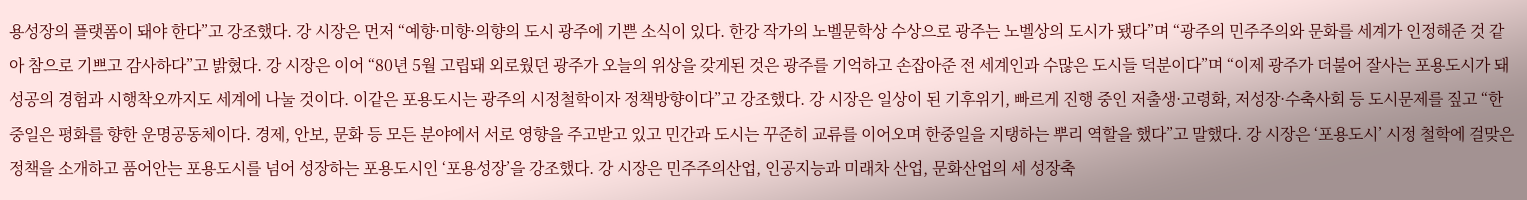용성장의 플랫폼이 돼야 한다”고 강조했다. 강 시장은 먼저 “예향·미향·의향의 도시 광주에 기쁜 소식이 있다. 한강 작가의 노벨문학상 수상으로 광주는 노벨상의 도시가 됐다”며 “광주의 민주주의와 문화를 세계가 인정해준 것 같아 참으로 기쁘고 감사하다”고 밝혔다. 강 시장은 이어 “80년 5월 고립돼 외로웠던 광주가 오늘의 위상을 갖게된 것은 광주를 기억하고 손잡아준 전 세계인과 수많은 도시들 덕분이다”며 “이제 광주가 더불어 잘사는 포용도시가 돼 성공의 경험과 시행착오까지도 세계에 나눌 것이다. 이같은 포용도시는 광주의 시정철학이자 정책방향이다”고 강조했다. 강 시장은 일상이 된 기후위기, 빠르게 진행 중인 저출생·고령화, 저성장·수축사회 등 도시문제를 짚고 “한중일은 평화를 향한 운명공동체이다. 경제, 안보, 문화 등 모든 분야에서 서로 영향을 주고받고 있고 민간과 도시는 꾸준히 교류를 이어오며 한중일을 지탱하는 뿌리 역할을 했다”고 말했다. 강 시장은 ‘포용도시’ 시정 철학에 걸맞은 정책을 소개하고 품어안는 포용도시를 넘어 성장하는 포용도시인 ‘포용성장’을 강조했다. 강 시장은 민주주의산업, 인공지능과 미래차 산업, 문화산업의 세 성장축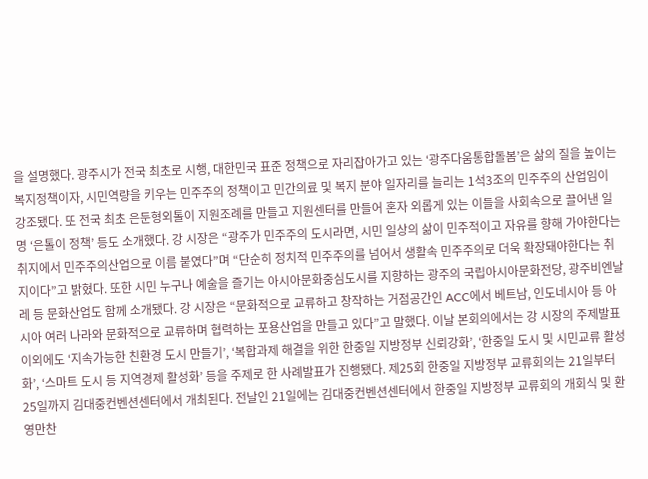을 설명했다. 광주시가 전국 최초로 시행, 대한민국 표준 정책으로 자리잡아가고 있는 ‘광주다움통합돌봄’은 삶의 질을 높이는 복지정책이자, 시민역량을 키우는 민주주의 정책이고 민간의료 및 복지 분야 일자리를 늘리는 1석3조의 민주주의 산업임이 강조됐다. 또 전국 최초 은둔형외톨이 지원조례를 만들고 지원센터를 만들어 혼자 외롭게 있는 이들을 사회속으로 끌어낸 일명 ‘은톨이 정책’ 등도 소개했다. 강 시장은 “광주가 민주주의 도시라면, 시민 일상의 삶이 민주적이고 자유를 향해 가야한다는 취지에서 민주주의산업으로 이름 붙였다”며 “단순히 정치적 민주주의를 넘어서 생활속 민주주의로 더욱 확장돼야한다는 취지이다”고 밝혔다. 또한 시민 누구나 예술을 즐기는 아시아문화중심도시를 지향하는 광주의 국립아시아문화전당, 광주비엔날레 등 문화산업도 함께 소개됐다. 강 시장은 “문화적으로 교류하고 창작하는 거점공간인 ACC에서 베트남, 인도네시아 등 아시아 여러 나라와 문화적으로 교류하며 협력하는 포용산업을 만들고 있다”고 말했다. 이날 본회의에서는 강 시장의 주제발표 이외에도 ‘지속가능한 친환경 도시 만들기’, ‘복합과제 해결을 위한 한중일 지방정부 신뢰강화’, ‘한중일 도시 및 시민교류 활성화’, ‘스마트 도시 등 지역경제 활성화’ 등을 주제로 한 사례발표가 진행됐다. 제25회 한중일 지방정부 교류회의는 21일부터 25일까지 김대중컨벤션센터에서 개최된다. 전날인 21일에는 김대중컨벤션센터에서 한중일 지방정부 교류회의 개회식 및 환영만찬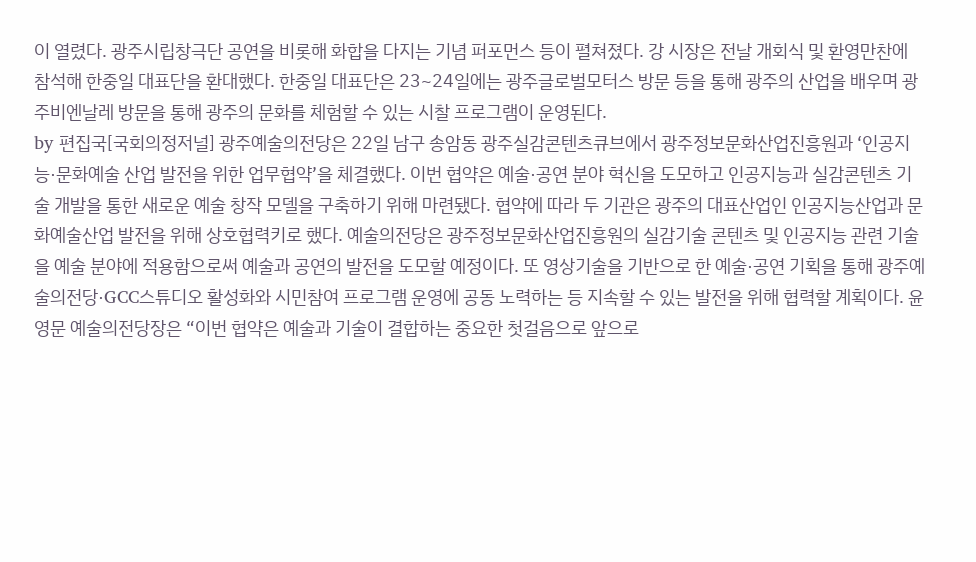이 열렸다. 광주시립창극단 공연을 비롯해 화합을 다지는 기념 퍼포먼스 등이 펼쳐졌다. 강 시장은 전날 개회식 및 환영만찬에 참석해 한중일 대표단을 환대했다. 한중일 대표단은 23~24일에는 광주글로벌모터스 방문 등을 통해 광주의 산업을 배우며 광주비엔날레 방문을 통해 광주의 문화를 체험할 수 있는 시찰 프로그램이 운영된다.
by 편집국[국회의정저널] 광주예술의전당은 22일 남구 송암동 광주실감콘텐츠큐브에서 광주정보문화산업진흥원과 ‘인공지능·문화예술 산업 발전을 위한 업무협약’을 체결했다. 이번 협약은 예술·공연 분야 혁신을 도모하고 인공지능과 실감콘텐츠 기술 개발을 통한 새로운 예술 창작 모델을 구축하기 위해 마련됐다. 협약에 따라 두 기관은 광주의 대표산업인 인공지능산업과 문화예술산업 발전을 위해 상호협력키로 했다. 예술의전당은 광주정보문화산업진흥원의 실감기술 콘텐츠 및 인공지능 관련 기술을 예술 분야에 적용함으로써 예술과 공연의 발전을 도모할 예정이다. 또 영상기술을 기반으로 한 예술·공연 기획을 통해 광주예술의전당·GCC스튜디오 활성화와 시민참여 프로그램 운영에 공동 노력하는 등 지속할 수 있는 발전을 위해 협력할 계획이다. 윤영문 예술의전당장은 “이번 협약은 예술과 기술이 결합하는 중요한 첫걸음으로 앞으로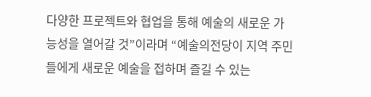다양한 프로젝트와 협업을 통해 예술의 새로운 가능성을 열어갈 것”이라며 “예술의전당이 지역 주민들에게 새로운 예술을 접하며 즐길 수 있는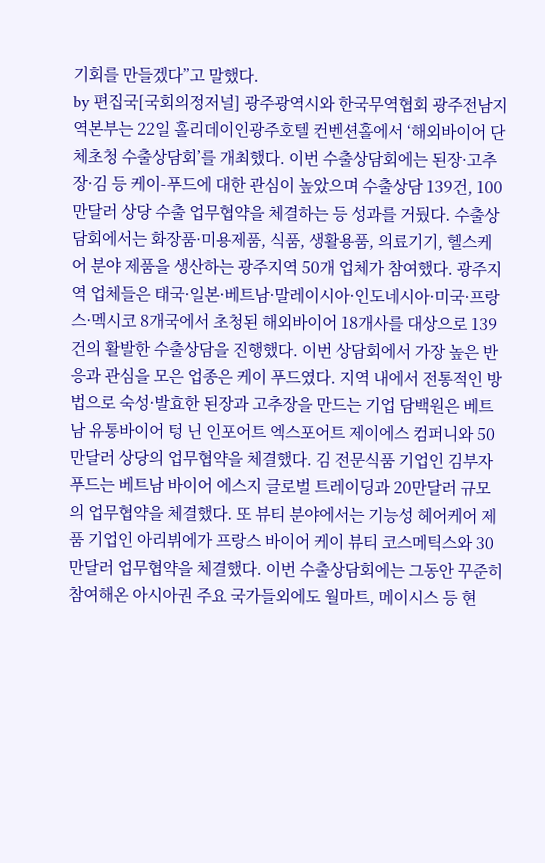기회를 만들겠다”고 말했다.
by 편집국[국회의정저널] 광주광역시와 한국무역협회 광주전남지역본부는 22일 홀리데이인광주호텔 컨벤션홀에서 ‘해외바이어 단체초청 수출상담회’를 개최했다. 이번 수출상담회에는 된장·고추장·김 등 케이-푸드에 대한 관심이 높았으며 수출상담 139건, 100만달러 상당 수출 업무협약을 체결하는 등 성과를 거뒀다. 수출상담회에서는 화장품·미용제품, 식품, 생활용품, 의료기기, 헬스케어 분야 제품을 생산하는 광주지역 50개 업체가 참여했다. 광주지역 업체들은 태국·일본·베트남·말레이시아·인도네시아·미국·프랑스·멕시코 8개국에서 초청된 해외바이어 18개사를 대상으로 139건의 활발한 수출상담을 진행했다. 이번 상담회에서 가장 높은 반응과 관심을 모은 업종은 케이 푸드였다. 지역 내에서 전통적인 방법으로 숙성·발효한 된장과 고추장을 만드는 기업 담백원은 베트남 유통바이어 텅 닌 인포어트 엑스포어트 제이에스 컴퍼니와 50만달러 상당의 업무협약을 체결했다. 김 전문식품 기업인 김부자푸드는 베트남 바이어 에스지 글로벌 트레이딩과 20만달러 규모의 업무협약을 체결했다. 또 뷰티 분야에서는 기능성 헤어케어 제품 기업인 아리뷔에가 프랑스 바이어 케이 뷰티 코스메틱스와 30만달러 업무협약을 체결했다. 이번 수출상담회에는 그동안 꾸준히 참여해온 아시아권 주요 국가들외에도 월마트, 메이시스 등 현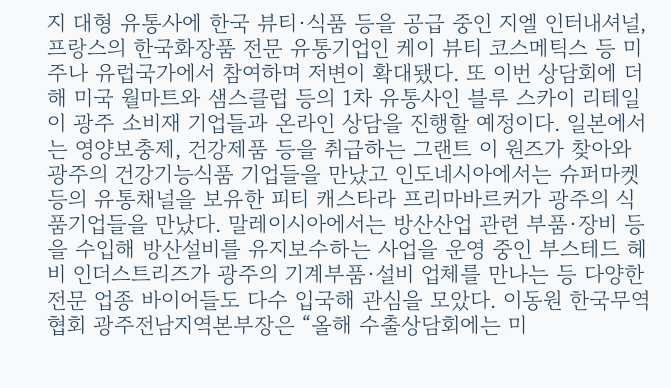지 대형 유통사에 한국 뷰티·식품 등을 공급 중인 지엘 인터내셔널, 프랑스의 한국화장품 전문 유통기업인 케이 뷰티 코스메틱스 등 미주나 유럽국가에서 참여하며 저변이 확대됐다. 또 이번 상담회에 더해 미국 월마트와 샘스클럽 등의 1차 유통사인 블루 스카이 리테일이 광주 소비재 기업들과 온라인 상담을 진행할 예정이다. 일본에서는 영양보충제, 건강제품 등을 취급하는 그랜트 이 원즈가 찾아와 광주의 건강기능식품 기업들을 만났고 인도네시아에서는 슈퍼마켓 등의 유통채널을 보유한 피티 캐스타라 프리마바르커가 광주의 식품기업들을 만났다. 말레이시아에서는 방산산업 관련 부품·장비 등을 수입해 방산설비를 유지보수하는 사업을 운영 중인 부스테드 헤비 인더스트리즈가 광주의 기계부품·설비 업체를 만나는 등 다양한 전문 업종 바이어들도 다수 입국해 관심을 모았다. 이동원 한국무역협회 광주전남지역본부장은 “올해 수출상담회에는 미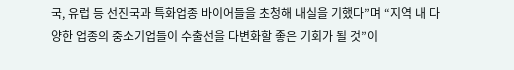국, 유럽 등 선진국과 특화업종 바이어들을 초청해 내실을 기했다”며 “지역 내 다양한 업종의 중소기업들이 수출선을 다변화할 좋은 기회가 될 것”이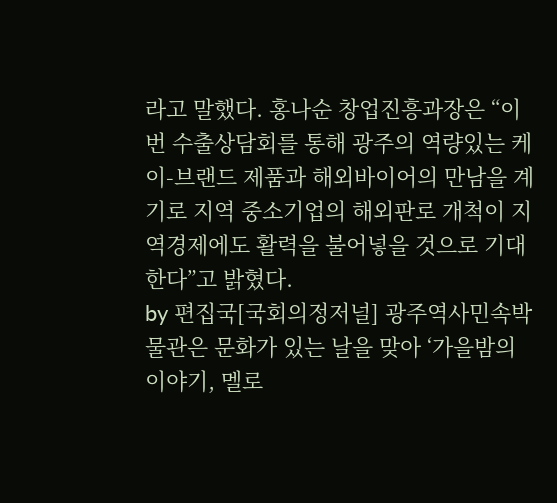라고 말했다. 홍나순 창업진흥과장은 “이번 수출상담회를 통해 광주의 역량있는 케이-브랜드 제품과 해외바이어의 만남을 계기로 지역 중소기업의 해외판로 개척이 지역경제에도 활력을 불어넣을 것으로 기대한다”고 밝혔다.
by 편집국[국회의정저널] 광주역사민속박물관은 문화가 있는 날을 맞아 ‘가을밤의 이야기, 멜로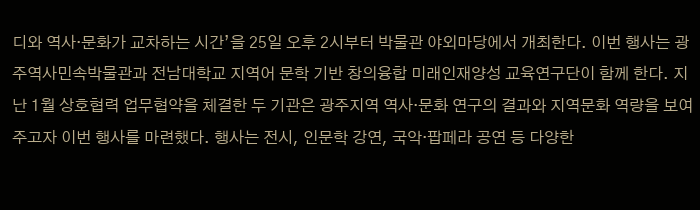디와 역사·문화가 교차하는 시간’을 25일 오후 2시부터 박물관 야외마당에서 개최한다. 이번 행사는 광주역사민속박물관과 전남대학교 지역어 문학 기반 창의융합 미래인재양성 교육연구단이 함께 한다. 지난 1월 상호협력 업무협약을 체결한 두 기관은 광주지역 역사·문화 연구의 결과와 지역문화 역량을 보여주고자 이번 행사를 마련했다. 행사는 전시, 인문학 강연, 국악·팝페라 공연 등 다양한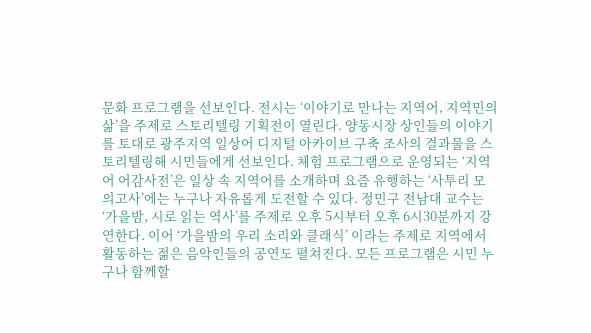문화 프로그램을 선보인다. 전시는 ‘이야기로 만나는 지역어, 지역민의 삶’을 주제로 스토리텔링 기획전이 열린다. 양동시장 상인들의 이야기를 토대로 광주지역 일상어 디지털 아카이브 구축 조사의 결과물을 스토리텔링해 시민들에게 선보인다. 체험 프로그램으로 운영되는 ‘지역어 어감사전’은 일상 속 지역어를 소개하며 요즘 유행하는 ‘사투리 모의고사’에는 누구나 자유롭게 도전할 수 있다. 정민구 전남대 교수는 ‘가을밤, 시로 읽는 역사’를 주제로 오후 5시부터 오후 6시30분까지 강연한다. 이어 ‘가을밤의 우리 소리와 클래식’ 이라는 주제로 지역에서 활동하는 젊은 음악인들의 공연도 펼쳐진다. 모든 프로그램은 시민 누구나 함께할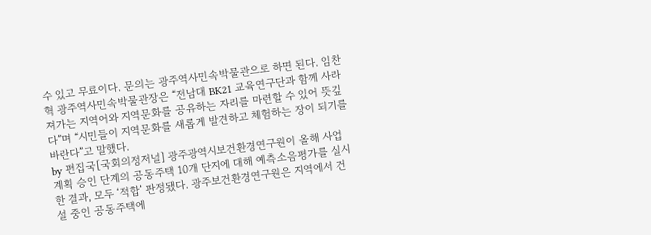수 있고 무료이다. 문의는 광주역사민속박물관으로 하면 된다. 임찬혁 광주역사민속박물관장은 “전남대 BK21 교육연구단과 함께 사라져가는 지역어와 지역문화를 공유하는 자리를 마련할 수 있어 뜻깊다”며 “시민들이 지역문화를 새롭게 발견하고 체험하는 장이 되기를 바란다”고 말했다.
by 편집국[국회의정저널] 광주광역시보건환경연구원이 올해 사업계획 승인 단계의 공동주택 10개 단지에 대해 예측소음평가를 실시한 결과, 모두 ‘적합’ 판정됐다. 광주보건환경연구원은 지역에서 건설 중인 공동주택에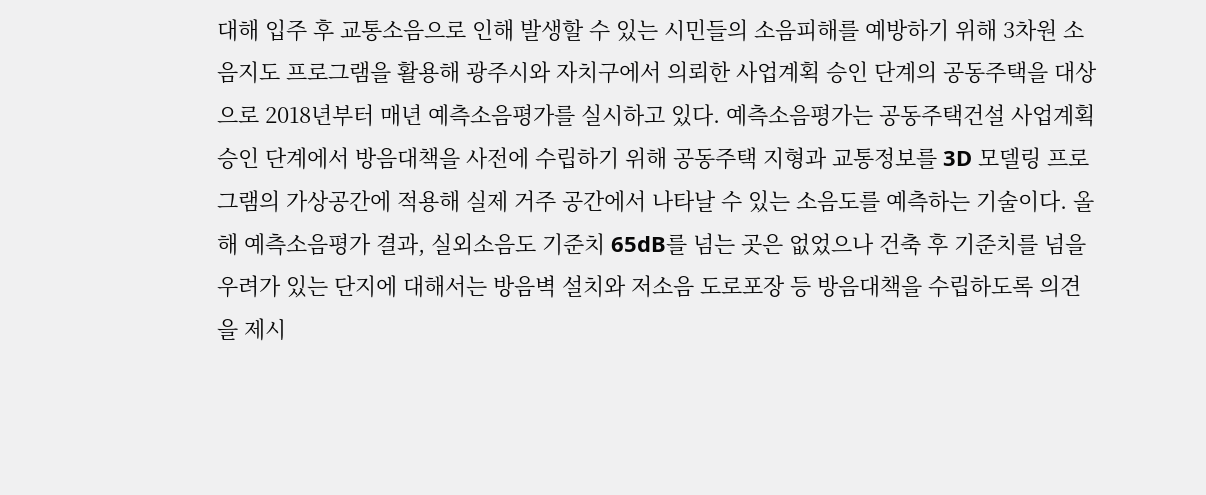대해 입주 후 교통소음으로 인해 발생할 수 있는 시민들의 소음피해를 예방하기 위해 3차원 소음지도 프로그램을 활용해 광주시와 자치구에서 의뢰한 사업계획 승인 단계의 공동주택을 대상으로 2018년부터 매년 예측소음평가를 실시하고 있다. 예측소음평가는 공동주택건설 사업계획 승인 단계에서 방음대책을 사전에 수립하기 위해 공동주택 지형과 교통정보를 3D 모델링 프로그램의 가상공간에 적용해 실제 거주 공간에서 나타날 수 있는 소음도를 예측하는 기술이다. 올해 예측소음평가 결과, 실외소음도 기준치 65dB를 넘는 곳은 없었으나 건축 후 기준치를 넘을 우려가 있는 단지에 대해서는 방음벽 설치와 저소음 도로포장 등 방음대책을 수립하도록 의견을 제시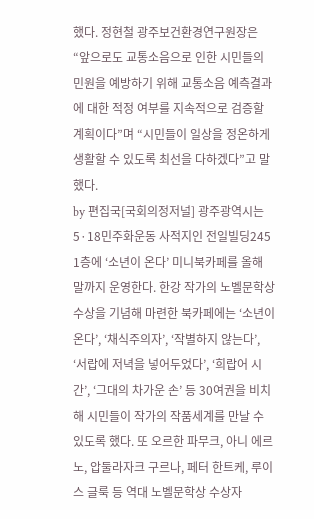했다. 정현철 광주보건환경연구원장은 “앞으로도 교통소음으로 인한 시민들의 민원을 예방하기 위해 교통소음 예측결과에 대한 적정 여부를 지속적으로 검증할 계획이다”며 “시민들이 일상을 정온하게 생활할 수 있도록 최선을 다하겠다”고 말했다.
by 편집국[국회의정저널] 광주광역시는 5·18민주화운동 사적지인 전일빌딩245 1층에 ‘소년이 온다’ 미니북카페를 올해 말까지 운영한다. 한강 작가의 노벨문학상 수상을 기념해 마련한 북카페에는 ‘소년이 온다’, ‘채식주의자’, ‘작별하지 않는다’, ‘서랍에 저녁을 넣어두었다’, ‘희랍어 시간’, ‘그대의 차가운 손’ 등 30여권을 비치해 시민들이 작가의 작품세계를 만날 수 있도록 했다. 또 오르한 파무크, 아니 에르노, 압둘라자크 구르나, 페터 한트케, 루이스 글룩 등 역대 노벨문학상 수상자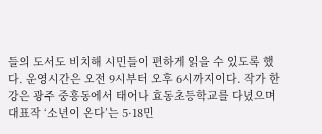들의 도서도 비치해 시민들이 편하게 읽을 수 있도록 했다. 운영시간은 오전 9시부터 오후 6시까지이다. 작가 한강은 광주 중흥동에서 태어나 효동초등학교를 다녔으며 대표작 ‘소년이 온다’는 5·18민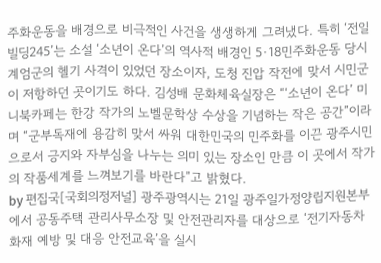주화운동을 배경으로 비극적인 사건을 생생하게 그려냈다. 특히 ‘전일빌딩245’는 소설 ‘소년이 온다’의 역사적 배경인 5·18민주화운동 당시 계엄군의 헬기 사격이 있었던 장소이자, 도청 진압 작전에 맞서 시민군이 저항하던 곳이기도 하다. 김성배 문화체육실장은 “‘소년이 온다’ 미니북카페는 한강 작가의 노벨문학상 수상을 기념하는 작은 공간”이라며 “군부독재에 용감히 맞서 싸워 대한민국의 민주화를 이끈 광주시민으로서 긍지와 자부심을 나누는 의미 있는 장소인 만큼 이 곳에서 작가의 작품세계를 느껴보기를 바란다”고 밝혔다.
by 편집국[국회의정저널] 광주광역시는 21일 광주일가정양립지원본부에서 공동주택 관리사무소장 및 안전관리자를 대상으로 ‘전기자동차 화재 예방 및 대응 안전교육’을 실시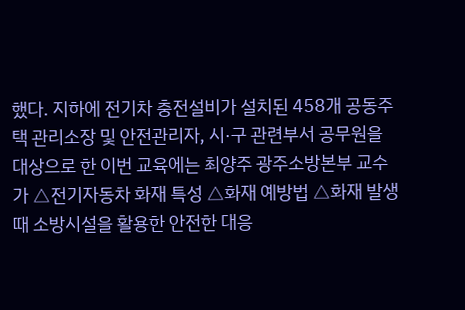했다. 지하에 전기차 충전설비가 설치된 458개 공동주택 관리소장 및 안전관리자, 시·구 관련부서 공무원을 대상으로 한 이번 교육에는 최양주 광주소방본부 교수가 △전기자동차 화재 특성 △화재 예방법 △화재 발생 때 소방시설을 활용한 안전한 대응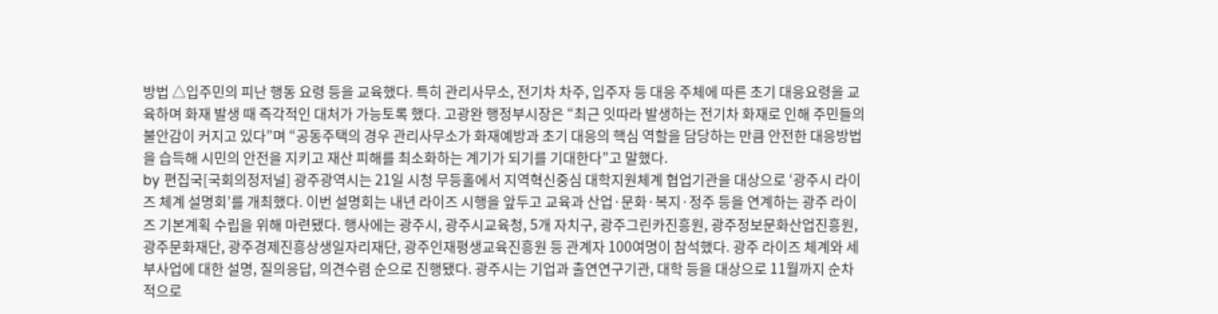방법 △입주민의 피난 행동 요령 등을 교육했다. 특히 관리사무소, 전기차 차주, 입주자 등 대응 주체에 따른 초기 대응요령을 교육하며 화재 발생 때 즉각적인 대처가 가능토록 했다. 고광완 행정부시장은 “최근 잇따라 발생하는 전기차 화재로 인해 주민들의 불안감이 커지고 있다”며 “공동주택의 경우 관리사무소가 화재예방과 초기 대응의 핵심 역할을 담당하는 만큼 안전한 대응방법을 습득해 시민의 안전을 지키고 재산 피해를 최소화하는 계기가 되기를 기대한다”고 말했다.
by 편집국[국회의정저널] 광주광역시는 21일 시청 무등홀에서 지역혁신중심 대학지원체계 협업기관을 대상으로 ‘광주시 라이즈 체계 설명회’를 개최했다. 이번 설명회는 내년 라이즈 시행을 앞두고 교육과 산업·문화·복지·정주 등을 연계하는 광주 라이즈 기본계획 수립을 위해 마련됐다. 행사에는 광주시, 광주시교육청, 5개 자치구, 광주그린카진흥원, 광주정보문화산업진흥원, 광주문화재단, 광주경제진흥상생일자리재단, 광주인재평생교육진흥원 등 관계자 100여명이 참석했다. 광주 라이즈 체계와 세부사업에 대한 설명, 질의응답, 의견수렴 순으로 진행됐다. 광주시는 기업과 출연연구기관, 대학 등을 대상으로 11월까지 순차적으로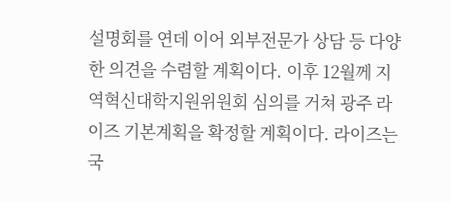설명회를 연데 이어 외부전문가 상담 등 다양한 의견을 수렴할 계획이다. 이후 12월께 지역혁신대학지원위원회 심의를 거쳐 광주 라이즈 기본계획을 확정할 계획이다. 라이즈는 국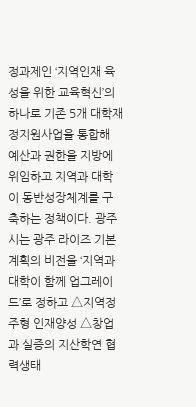정과제인 ‘지역인재 육성을 위한 교육혁신’의 하나로 기존 5개 대학재정지원사업을 통합해 예산과 권한을 지방에 위임하고 지역과 대학이 동반성장체계를 구축하는 정책이다. 광주시는 광주 라이즈 기본계획의 비전을 ‘지역과 대학이 함께 업그레이드’로 정하고 △지역정주형 인재양성 △창업과 실증의 지산학연 협력생태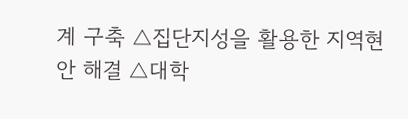계 구축 △집단지성을 활용한 지역현안 해결 △대학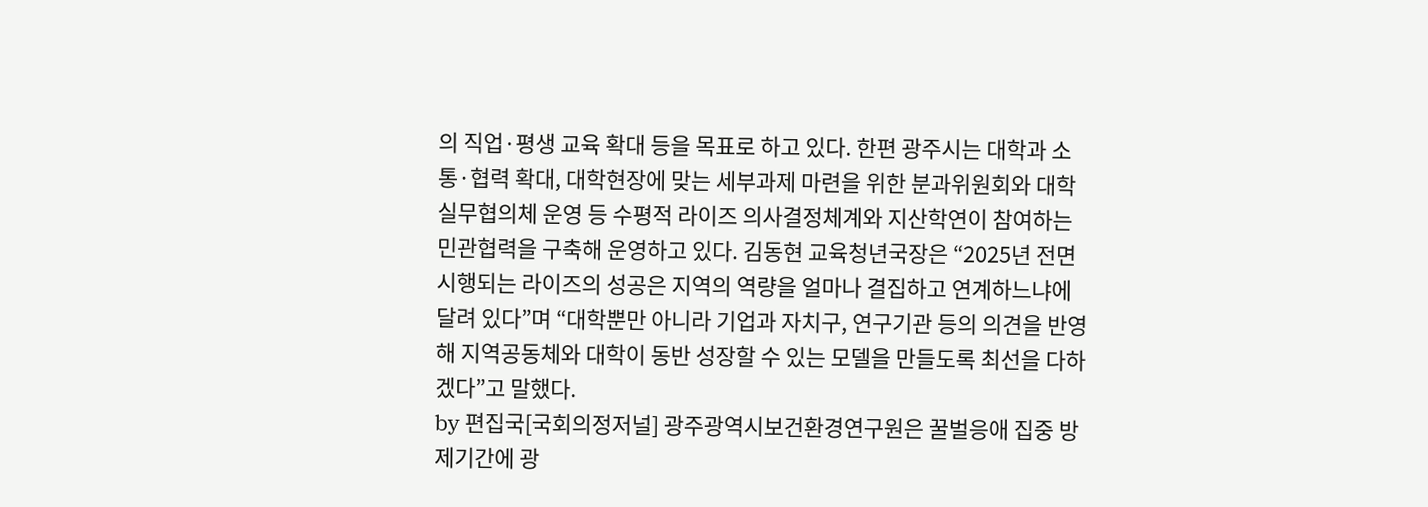의 직업·평생 교육 확대 등을 목표로 하고 있다. 한편 광주시는 대학과 소통·협력 확대, 대학현장에 맞는 세부과제 마련을 위한 분과위원회와 대학실무협의체 운영 등 수평적 라이즈 의사결정체계와 지산학연이 참여하는 민관협력을 구축해 운영하고 있다. 김동현 교육청년국장은 “2025년 전면 시행되는 라이즈의 성공은 지역의 역량을 얼마나 결집하고 연계하느냐에 달려 있다”며 “대학뿐만 아니라 기업과 자치구, 연구기관 등의 의견을 반영해 지역공동체와 대학이 동반 성장할 수 있는 모델을 만들도록 최선을 다하겠다”고 말했다.
by 편집국[국회의정저널] 광주광역시보건환경연구원은 꿀벌응애 집중 방제기간에 광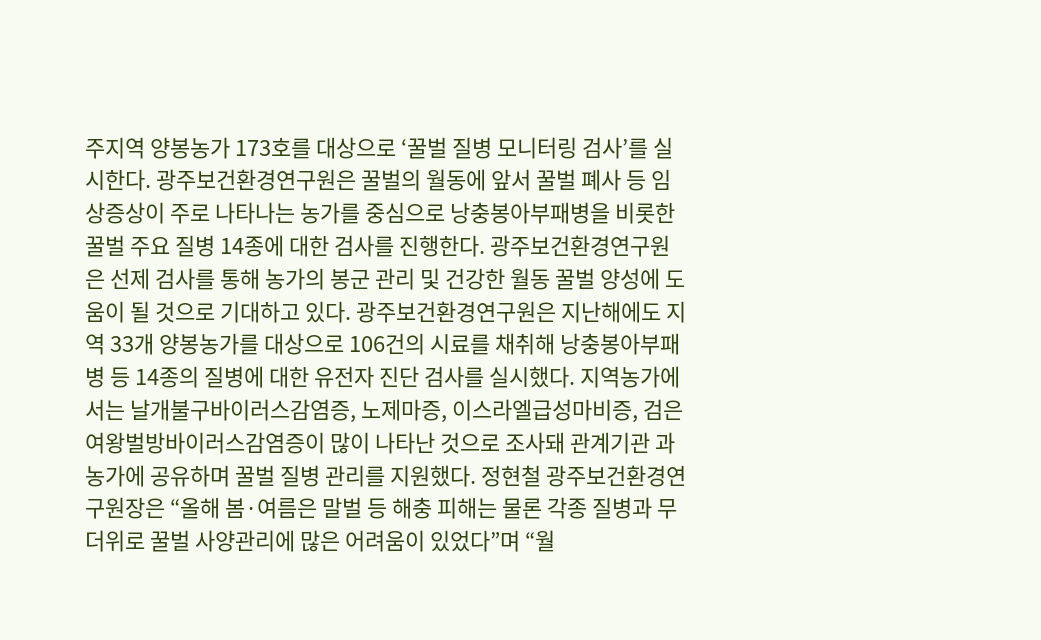주지역 양봉농가 173호를 대상으로 ‘꿀벌 질병 모니터링 검사’를 실시한다. 광주보건환경연구원은 꿀벌의 월동에 앞서 꿀벌 폐사 등 임상증상이 주로 나타나는 농가를 중심으로 낭충봉아부패병을 비롯한 꿀벌 주요 질병 14종에 대한 검사를 진행한다. 광주보건환경연구원은 선제 검사를 통해 농가의 봉군 관리 및 건강한 월동 꿀벌 양성에 도움이 될 것으로 기대하고 있다. 광주보건환경연구원은 지난해에도 지역 33개 양봉농가를 대상으로 106건의 시료를 채취해 낭충봉아부패병 등 14종의 질병에 대한 유전자 진단 검사를 실시했다. 지역농가에서는 날개불구바이러스감염증, 노제마증, 이스라엘급성마비증, 검은여왕벌방바이러스감염증이 많이 나타난 것으로 조사돼 관계기관 과 농가에 공유하며 꿀벌 질병 관리를 지원했다. 정현철 광주보건환경연구원장은 “올해 봄·여름은 말벌 등 해충 피해는 물론 각종 질병과 무더위로 꿀벌 사양관리에 많은 어려움이 있었다”며 “월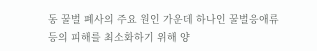동 꿀벌 폐사의 주요 원인 가운데 하나인 꿀벌응애류 등의 피해를 최소화하기 위해 양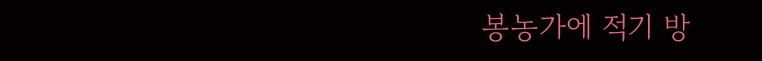봉농가에 적기 방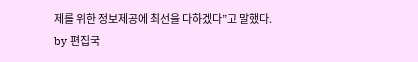제를 위한 정보제공에 최선을 다하겠다”고 말했다.
by 편집국